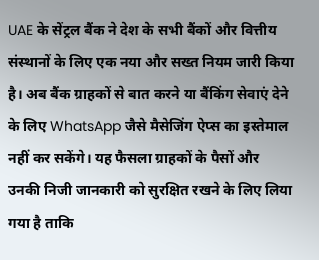UAE के सेंट्रल बैंक ने देश के सभी बैंकों और वित्तीय संस्थानों के लिए एक नया और सख्त नियम जारी किया है। अब बैंक ग्राहकों से बात करने या बैंकिंग सेवाएं देने के लिए WhatsApp जैसे मैसेजिंग ऐप्स का इस्तेमाल नहीं कर सकेंगे। यह फैसला ग्राहकों के पैसों और उनकी निजी जानकारी को सुरक्षित रखने के लिए लिया गया है ताकि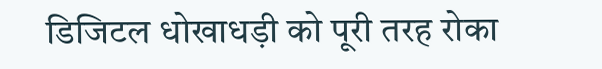डिजिटल धोखाधड़ी को पूरी तरह रोका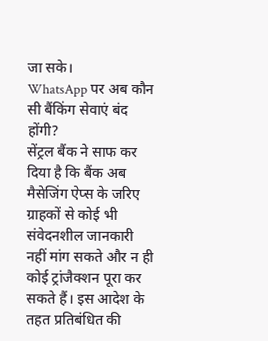जा सके।
WhatsApp पर अब कौन सी बैंकिंग सेवाएं बंद होंगी?
सेंट्रल बैंक ने साफ कर दिया है कि बैंक अब मैसेजिंग ऐप्स के जरिए ग्राहकों से कोई भी संवेदनशील जानकारी नहीं मांग सकते और न ही कोई ट्रांजैक्शन पूरा कर सकते हैं। इस आदेश के तहत प्रतिबंधित की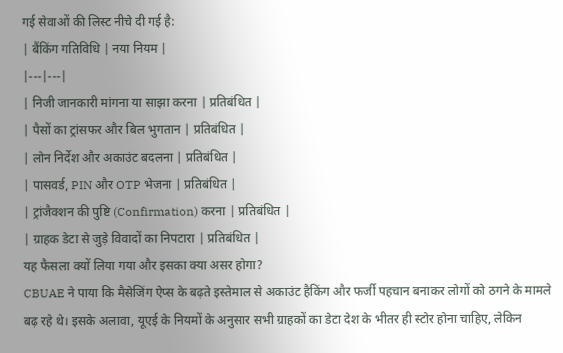गई सेवाओं की लिस्ट नीचे दी गई है:
| बैंकिंग गतिविधि | नया नियम |
|---|---|
| निजी जानकारी मांगना या साझा करना | प्रतिबंधित |
| पैसों का ट्रांसफर और बिल भुगतान | प्रतिबंधित |
| लोन निर्देश और अकाउंट बदलना | प्रतिबंधित |
| पासवर्ड, PIN और OTP भेजना | प्रतिबंधित |
| ट्रांजैक्शन की पुष्टि (Confirmation) करना | प्रतिबंधित |
| ग्राहक डेटा से जुड़े विवादों का निपटारा | प्रतिबंधित |
यह फैसला क्यों लिया गया और इसका क्या असर होगा?
CBUAE ने पाया कि मैसेजिंग ऐप्स के बढ़ते इस्तेमाल से अकाउंट हैकिंग और फर्जी पहचान बनाकर लोगों को ठगने के मामले बढ़ रहे थे। इसके अलावा, यूएई के नियमों के अनुसार सभी ग्राहकों का डेटा देश के भीतर ही स्टोर होना चाहिए, लेकिन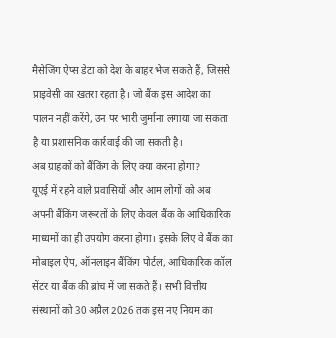मैसेजिंग ऐप्स डेटा को देश के बाहर भेज सकते हैं, जिससे प्राइवेसी का खतरा रहता है। जो बैंक इस आदेश का पालन नहीं करेंगे, उन पर भारी जुर्माना लगाया जा सकता है या प्रशासनिक कार्रवाई की जा सकती है।
अब ग्राहकों को बैंकिंग के लिए क्या करना होगा?
यूएई में रहने वाले प्रवासियों और आम लोगों को अब अपनी बैंकिंग जरूरतों के लिए केवल बैंक के आधिकारिक माध्यमों का ही उपयोग करना होगा। इसके लिए वे बैंक का मोबाइल ऐप, ऑनलाइन बैंकिंग पोर्टल, आधिकारिक कॉल सेंटर या बैंक की ब्रांच में जा सकते हैं। सभी वित्तीय संस्थानों को 30 अप्रैल 2026 तक इस नए नियम का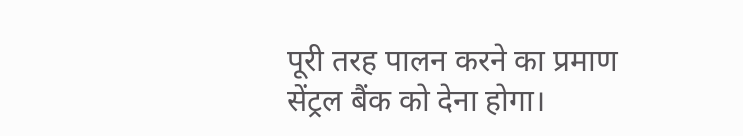पूरी तरह पालन करने का प्रमाण सेंट्रल बैंक को देना होगा।